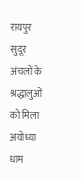रायपुर
सुदूर अंचलों के श्रद्धालुओं को मिला अयोध्या धाम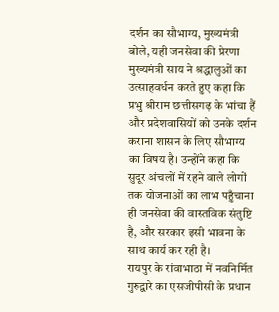दर्शन का सौभाग्य, मुख्यमंत्री बोले, यही जनसेवा की प्रेरणा
मुख्यमंत्री साय ने श्रद्धालुओं का उत्साहवर्धन करते हुए कहा कि प्रभु श्रीराम छत्तीसगढ़ के भांचा हैं और प्रदेशवासियों को उनके दर्शन कराना शासन के लिए सौभाग्य का विषय है। उन्होंने कहा कि सुदूर अंचलों में रहने वाले लोगों तक योजनाओं का लाभ पहुँचाना ही जनसेवा की वास्तविक संतुष्टि है, और सरकार इसी भावना के साथ कार्य कर रही है।
रायपुर के रांवाभाठा में नवनिर्मित गुरुद्वारे का एसजीपीसी के प्रधान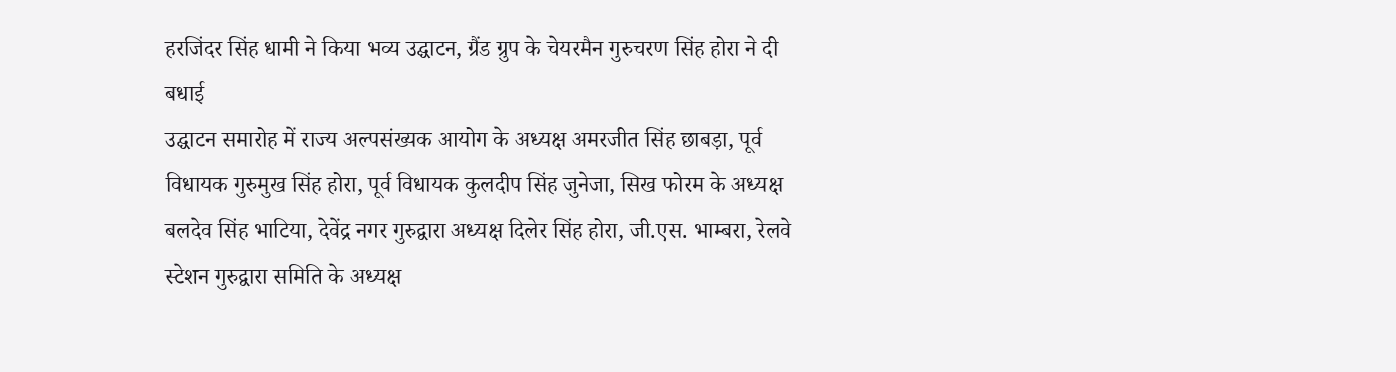हरजिंदर सिंह धामी ने किया भव्य उद्घाटन, ग्रैंड ग्रुप के चेयरमैन गुरुचरण सिंह होरा ने दी बधाई
उद्घाटन समारोह में राज्य अल्पसंख्यक आयोग के अध्यक्ष अमरजीत सिंह छाबड़ा, पूर्व विधायक गुरुमुख सिंह होरा, पूर्व विधायक कुलदीप सिंह जुनेजा, सिख फोरम के अध्यक्ष बलदेव सिंह भाटिया, देवेंद्र नगर गुरुद्वारा अध्यक्ष दिलेर सिंह होरा, जी.एस. भाम्बरा, रेलवे स्टेशन गुरुद्वारा समिति के अध्यक्ष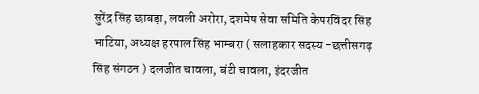सुरेंद्र सिंह छाबड़ा, लवली अरोरा, दशमेष सेवा समिति केपरविंदर सिंह भाटिया, अध्यक्ष हरपाल सिंह भाम्बरा ( सलाहकार सदस्य -छत्तीसगढ़ सिंह संगठन ) दलजीत चावला, बंटी चावला, इंदरजीत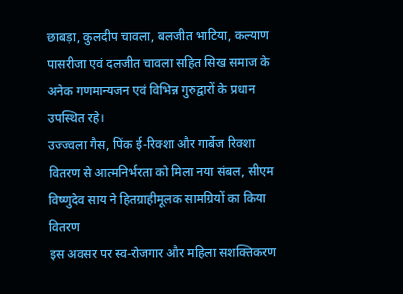छाबड़ा, कुलदीप चावला, बलजीत भाटिया, कल्याण पासरीजा एवं दलजीत चावला सहित सिख समाज के अनेक गणमान्यजन एवं विभिन्न गुरुद्वारों के प्रधान उपस्थित रहे।
उज्ज्वला गैस, पिंक ई-रिक्शा और गार्बेज रिक्शा वितरण से आत्मनिर्भरता को मिला नया संबल, सीएम विष्णुदेव साय ने हितग्राहीमूलक सामग्रियों का किया वितरण
इस अवसर पर स्व-रोजगार और महिला सशक्तिकरण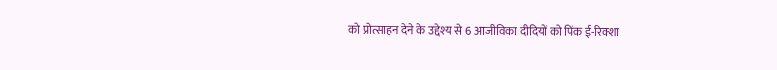को प्रोत्साहन देने के उद्देश्य से 6 आजीविका दीदियों को पिंक ई-रिक्शा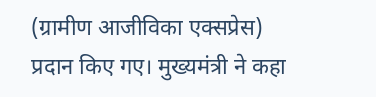(ग्रामीण आजीविका एक्सप्रेस) प्रदान किए गए। मुख्यमंत्री ने कहा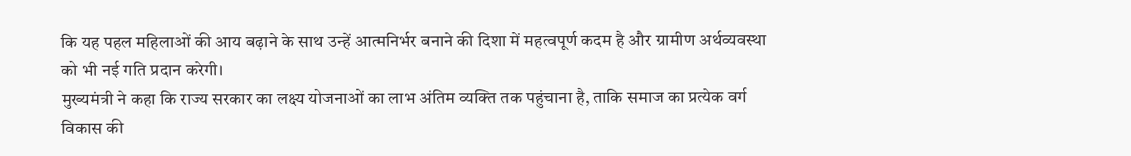कि यह पहल महिलाओं की आय बढ़ाने के साथ उन्हें आत्मनिर्भर बनाने की दिशा में महत्वपूर्ण कदम है और ग्रामीण अर्थव्यवस्था को भी नई गति प्रदान करेगी।
मुख्यमंत्री ने कहा कि राज्य सरकार का लक्ष्य योजनाओं का लाभ अंतिम व्यक्ति तक पहुंचाना है, ताकि समाज का प्रत्येक वर्ग विकास की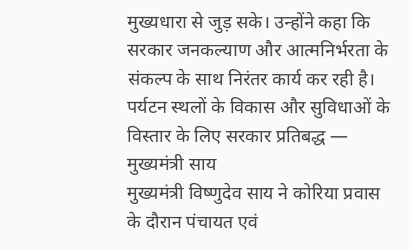मुख्यधारा से जुड़ सके। उन्होंने कहा कि सरकार जनकल्याण और आत्मनिर्भरता के संकल्प के साथ निरंतर कार्य कर रही है।
पर्यटन स्थलों के विकास और सुविधाओं के विस्तार के लिए सरकार प्रतिबद्ध — मुख्यमंत्री साय
मुख्यमंत्री विष्णुदेव साय ने कोरिया प्रवास के दौरान पंचायत एवं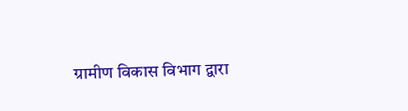ग्रामीण विकास विभाग द्वारा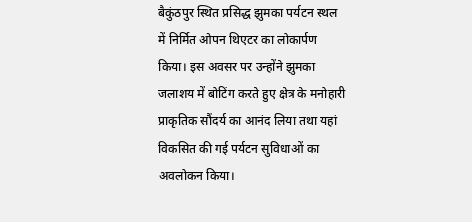बैकुंठपुर स्थित प्रसिद्ध झुमका पर्यटन स्थल में निर्मित ओपन थिएटर का लोकार्पण किया। इस अवसर पर उन्होंने झुमका जलाशय में बोटिंग करते हुए क्षेत्र के मनोहारी प्राकृतिक सौंदर्य का आनंद लिया तथा यहां विकसित की गई पर्यटन सुविधाओं का अवलोकन किया।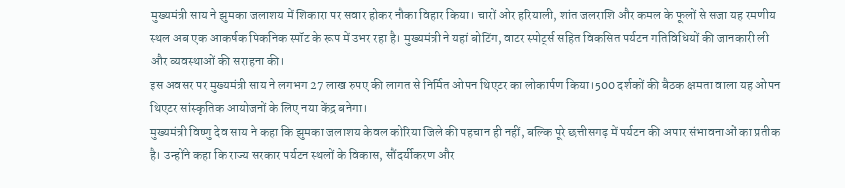मुख्यमंत्री साय ने झुमका जलाशय में शिकारा पर सवार होकर नौका विहार किया। चारों ओर हरियाली, शांत जलराशि और कमल के फूलों से सजा यह रमणीय स्थल अब एक आकर्षक पिकनिक स्पॉट के रूप में उभर रहा है। मुख्यमंत्री ने यहां बोटिंग, वाटर स्पोर्ट्स सहित विकसित पर्यटन गतिविधियों की जानकारी ली और व्यवस्थाओं की सराहना की।
इस अवसर पर मुख्यमंत्री साय ने लगभग 27 लाख रुपए की लागत से निर्मित ओपन थिएटर का लोकार्पण किया।500 दर्शकों की बैठक क्षमता वाला यह ओपन थिएटर सांस्कृतिक आयोजनों के लिए नया केंद्र बनेगा।
मुख्यमंत्री विष्णु देव साय ने कहा कि झुमका जलाशय केवल कोरिया जिले की पहचान ही नहीं, बल्कि पूरे छत्तीसगढ़ में पर्यटन की अपार संभावनाओं का प्रतीक है। उन्होंने कहा कि राज्य सरकार पर्यटन स्थलों के विकास, सौंदर्यीकरण और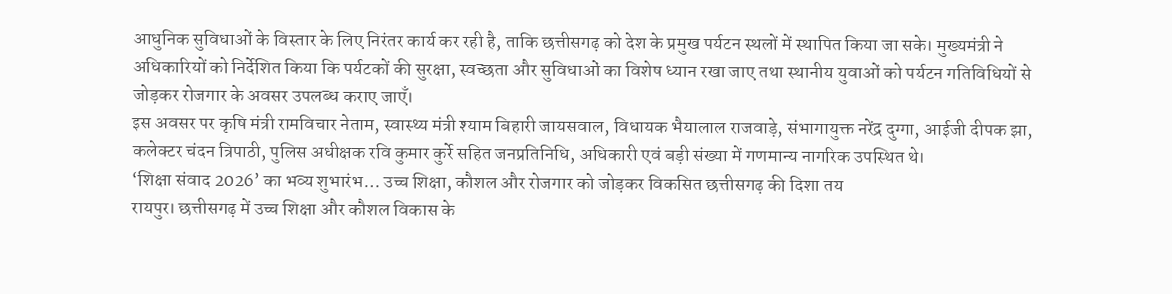आधुनिक सुविधाओं के विस्तार के लिए निरंतर कार्य कर रही है, ताकि छत्तीसगढ़ को देश के प्रमुख पर्यटन स्थलों में स्थापित किया जा सके। मुख्यमंत्री ने अधिकारियों को निर्देशित किया कि पर्यटकों की सुरक्षा, स्वच्छता और सुविधाओं का विशेष ध्यान रखा जाए तथा स्थानीय युवाओं को पर्यटन गतिविधियों से जोड़कर रोजगार के अवसर उपलब्ध कराए जाएँ।
इस अवसर पर कृषि मंत्री रामविचार नेताम, स्वास्थ्य मंत्री श्याम बिहारी जायसवाल, विधायक भैयालाल राजवाड़े, संभागायुक्त नरेंद्र दुग्गा, आईजी दीपक झा, कलेक्टर चंदन त्रिपाठी, पुलिस अधीक्षक रवि कुमार कुर्रे सहित जनप्रतिनिधि, अधिकारी एवं बड़ी संख्या में गणमान्य नागरिक उपस्थित थे।
‘शिक्षा संवाद 2026’ का भव्य शुभारंभ… उच्च शिक्षा, कौशल और रोजगार को जोड़कर विकसित छत्तीसगढ़ की दिशा तय
रायपुर। छत्तीसगढ़ में उच्च शिक्षा और कौशल विकास के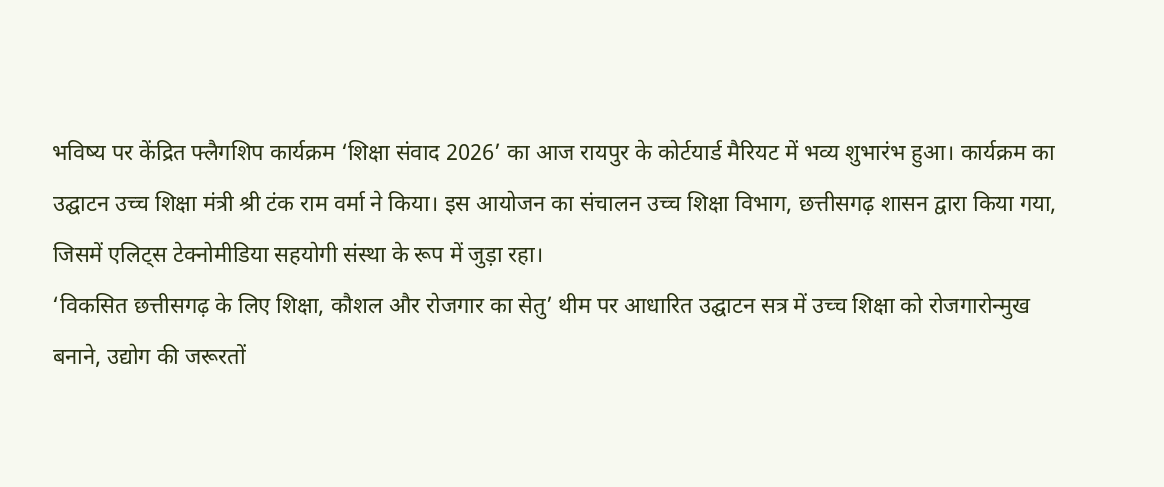भविष्य पर केंद्रित फ्लैगशिप कार्यक्रम ‘शिक्षा संवाद 2026’ का आज रायपुर के कोर्टयार्ड मैरियट में भव्य शुभारंभ हुआ। कार्यक्रम का उद्घाटन उच्च शिक्षा मंत्री श्री टंक राम वर्मा ने किया। इस आयोजन का संचालन उच्च शिक्षा विभाग, छत्तीसगढ़ शासन द्वारा किया गया, जिसमें एलिट्स टेक्नोमीडिया सहयोगी संस्था के रूप में जुड़ा रहा।
‘विकसित छत्तीसगढ़ के लिए शिक्षा, कौशल और रोजगार का सेतु’ थीम पर आधारित उद्घाटन सत्र में उच्च शिक्षा को रोजगारोन्मुख बनाने, उद्योग की जरूरतों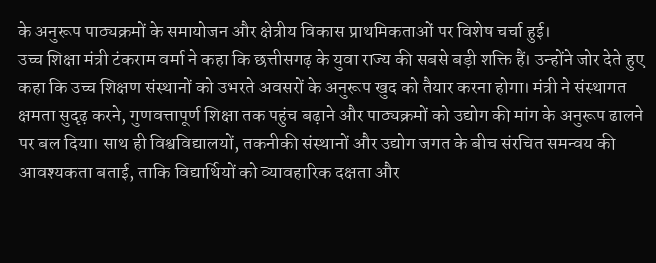के अनुरूप पाठ्यक्रमों के समायोजन और क्षेत्रीय विकास प्राथमिकताओं पर विशेष चर्चा हुई।
उच्च शिक्षा मंत्री टंकराम वर्मा ने कहा कि छत्तीसगढ़ के युवा राज्य की सबसे बड़ी शक्ति हैं। उन्होंने जोर देते हुए कहा कि उच्च शिक्षण संस्थानों को उभरते अवसरों के अनुरूप खुद को तैयार करना होगा। मंत्री ने संस्थागत क्षमता सुदृढ़ करने, गुणवत्तापूर्ण शिक्षा तक पहुंच बढ़ाने और पाठ्यक्रमों को उद्योग की मांग के अनुरूप ढालने पर बल दिया। साथ ही विश्वविद्यालयों, तकनीकी संस्थानों और उद्योग जगत के बीच संरचित समन्वय की आवश्यकता बताई, ताकि विद्यार्थियों को व्यावहारिक दक्षता और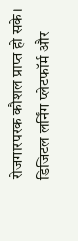रोजगारपरक कौशल प्राप्त हो सके। डिजिटल लर्निंग प्लेटफॉर्म और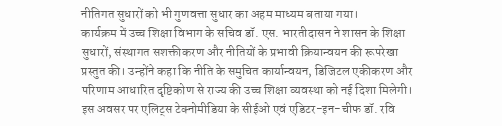नीतिगत सुधारों को भी गुणवत्ता सुधार का अहम माध्यम बताया गया।
कार्यक्रम में उच्च शिक्षा विभाग के सचिव डॉ. एस. भारतीदासन ने शासन के शिक्षा सुधारों, संस्थागत सशक्तीकरण और नीतियों के प्रभावी क्रियान्वयन की रूपरेखा प्रस्तुत की। उन्होंने कहा कि नीति के समुचित कार्यान्वयन, डिजिटल एकीकरण और परिणाम आधारित दृष्टिकोण से राज्य की उच्च शिक्षा व्यवस्था को नई दिशा मिलेगी।
इस अवसर पर एलिट्स टेक्नोमीडिया के सीईओ एवं एडिटर-इन-चीफ डॉ. रवि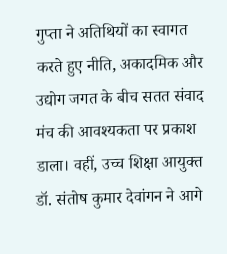गुप्ता ने अतिथियों का स्वागत करते हुए नीति, अकादमिक और उद्योग जगत के बीच सतत संवाद मंच की आवश्यकता पर प्रकाश डाला। वहीं, उच्च शिक्षा आयुक्त डॉ. संतोष कुमार देवांगन ने आगे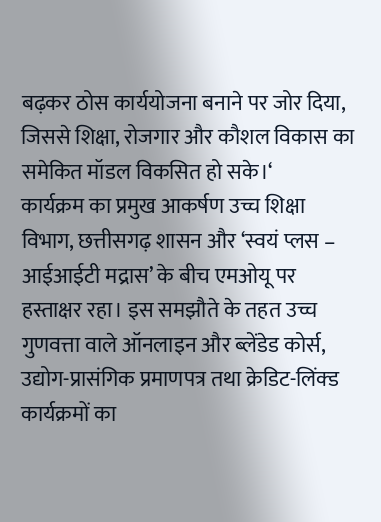बढ़कर ठोस कार्ययोजना बनाने पर जोर दिया, जिससे शिक्षा, रोजगार और कौशल विकास का समेकित मॉडल विकसित हो सके।‘
कार्यक्रम का प्रमुख आकर्षण उच्च शिक्षा विभाग, छत्तीसगढ़ शासन और ‘स्वयं प्लस – आईआईटी मद्रास’ के बीच एमओयू पर हस्ताक्षर रहा। इस समझौते के तहत उच्च गुणवत्ता वाले ऑनलाइन और ब्लेंडेड कोर्स, उद्योग-प्रासंगिक प्रमाणपत्र तथा क्रेडिट-लिंक्ड कार्यक्रमों का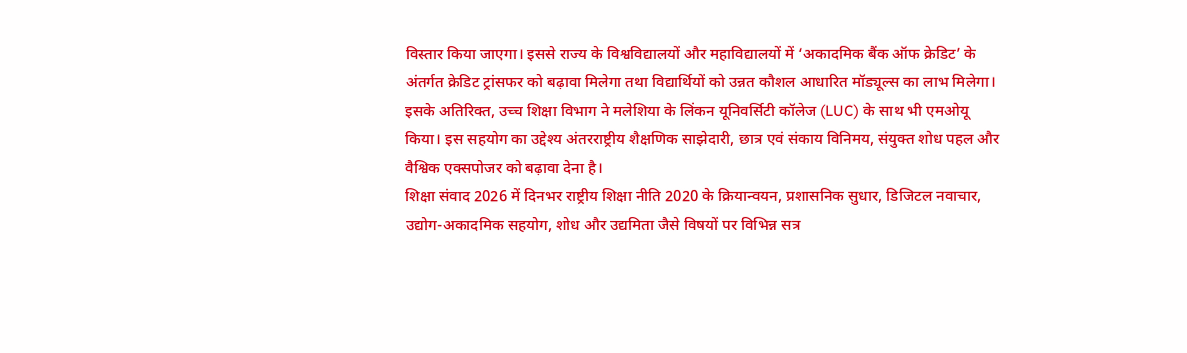विस्तार किया जाएगा। इससे राज्य के विश्वविद्यालयों और महाविद्यालयों में ‘अकादमिक बैंक ऑफ क्रेडिट’ के अंतर्गत क्रेडिट ट्रांसफर को बढ़ावा मिलेगा तथा विद्यार्थियों को उन्नत कौशल आधारित मॉड्यूल्स का लाभ मिलेगा।
इसके अतिरिक्त, उच्च शिक्षा विभाग ने मलेशिया के लिंकन यूनिवर्सिटी कॉलेज (LUC) के साथ भी एमओयू किया। इस सहयोग का उद्देश्य अंतरराष्ट्रीय शैक्षणिक साझेदारी, छात्र एवं संकाय विनिमय, संयुक्त शोध पहल और वैश्विक एक्सपोजर को बढ़ावा देना है।
शिक्षा संवाद 2026 में दिनभर राष्ट्रीय शिक्षा नीति 2020 के क्रियान्वयन, प्रशासनिक सुधार, डिजिटल नवाचार, उद्योग-अकादमिक सहयोग, शोध और उद्यमिता जैसे विषयों पर विभिन्न सत्र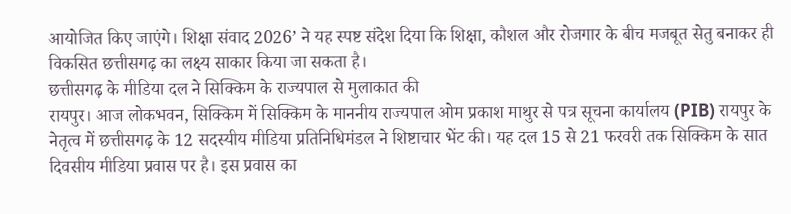आयोजित किए जाएंगे। शिक्षा संवाद 2026’ ने यह स्पष्ट संदेश दिया कि शिक्षा, कौशल और रोजगार के बीच मजबूत सेतु बनाकर ही विकसित छत्तीसगढ़ का लक्ष्य साकार किया जा सकता है।
छत्तीसगढ़ के मीडिया दल ने सिक्किम के राज्यपाल से मुलाकात की
रायपुर। आज लोकभवन, सिक्किम में सिक्किम के माननीय राज्यपाल ओम प्रकाश माथुर से पत्र सूचना कार्यालय (PIB) रायपुर के नेतृत्व में छत्तीसगढ़ के 12 सदस्यीय मीडिया प्रतिनिधिमंडल ने शिष्टाचार भेंट की। यह दल 15 से 21 फरवरी तक सिक्किम के सात दिवसीय मीडिया प्रवास पर है। इस प्रवास का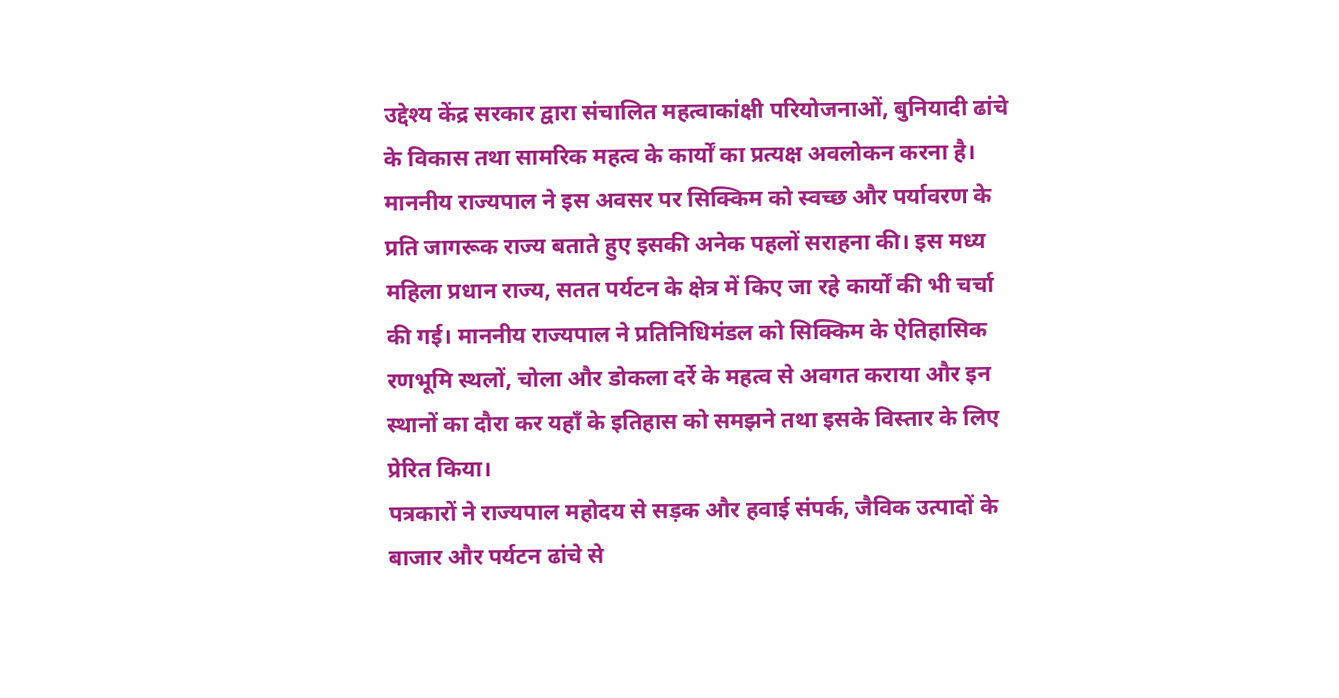उद्देश्य केंद्र सरकार द्वारा संचालित महत्वाकांक्षी परियोजनाओं, बुनियादी ढांचे के विकास तथा सामरिक महत्व के कार्यों का प्रत्यक्ष अवलोकन करना है।
माननीय राज्यपाल ने इस अवसर पर सिक्किम को स्वच्छ और पर्यावरण के प्रति जागरूक राज्य बताते हुए इसकी अनेक पहलों सराहना की। इस मध्य महिला प्रधान राज्य, सतत पर्यटन के क्षेत्र में किए जा रहे कार्यों की भी चर्चा की गई। माननीय राज्यपाल ने प्रतिनिधिमंडल को सिक्किम के ऐतिहासिक रणभूमि स्थलों, चोला और डोकला दर्रे के महत्व से अवगत कराया और इन स्थानों का दौरा कर यहाँ के इतिहास को समझने तथा इसके विस्तार के लिए प्रेरित किया।
पत्रकारों ने राज्यपाल महोदय से सड़क और हवाई संपर्क, जैविक उत्पादों के बाजार और पर्यटन ढांचे से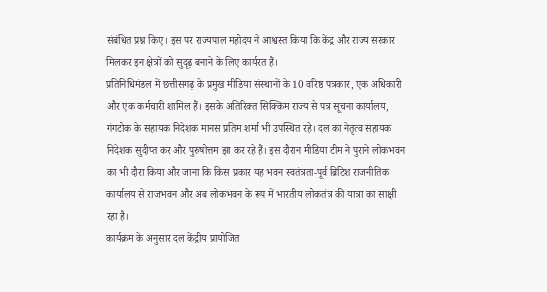संबंधित प्रश्न किए। इस पर राज्यपाल महोदय ने आश्वस्त किया कि केंद्र और राज्य सरकार मिलकर इन क्षेत्रों को सुदृढ़ बनाने के लिए कार्यरत हैं।
प्रतिनिधिमंडल में छत्तीसगढ़ के प्रमुख मीडिया संस्थानों के 10 वरिष्ठ पत्रकार, एक अधिकारी और एक कर्मचारी शामिल हैं। इसके अतिरिक्त सिक्किम राज्य से पत्र सूचना कार्यालय, गंगटोक के सहायक निदेशक मानस प्रतिम शर्मा भी उपस्थित रहे। दल का नेतृत्व सहायक निदेशक सुदीप्त कर और पुरुषोत्तम झा कर रहे हैं। इस दौरान मीडिया टीम ने पुराने लोकभवन का भी दौरा किया और जाना कि किस प्रकार यह भवन स्वतंत्रता-पूर्व ब्रिटिश राजनीतिक कार्यालय से राजभवन और अब लोकभवन के रूप में भारतीय लोकतंत्र की यात्रा का साक्षी रहा है।
कार्यक्रम के अनुसार दल केंद्रीय प्रायोजित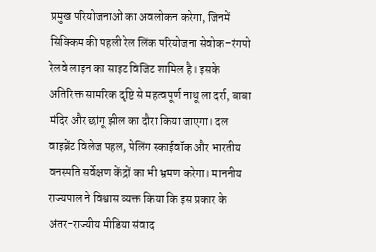प्रमुख परियोजनाओं का अवलोकन करेगा, जिनमें सिक्किम की पहली रेल लिंक परियोजना सेवोक–रंगपो रेलवे लाइन का साइट विजिट शामिल है। इसके अतिरिक्त सामरिक दृष्टि से महत्वपूर्ण नाथू ला दर्रा, बाबा मंदिर और छांगू झील का दौरा किया जाएगा। दल वाइब्रेंट विलेज पहल, पेलिंग स्काईवॉक और भारतीय वनस्पति सर्वेक्षण केंद्रों का भी भ्रमण करेगा। माननीय राज्यपाल ने विश्वास व्यक्त किया कि इस प्रकार के अंतर-राज्यीय मीडिया संवाद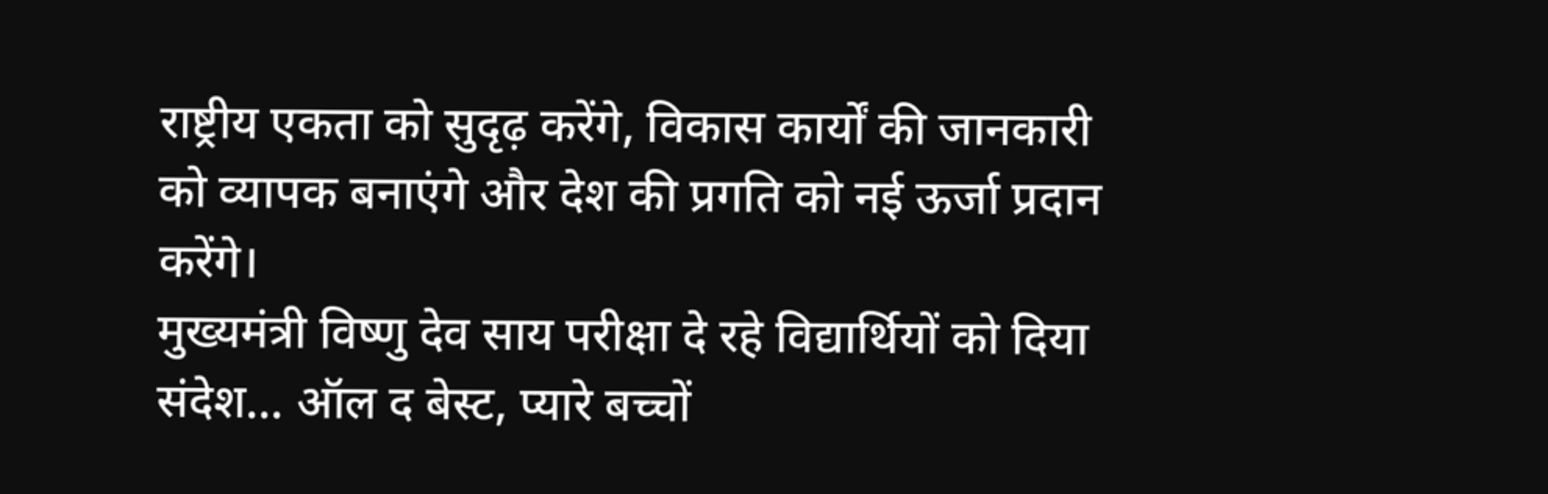राष्ट्रीय एकता को सुदृढ़ करेंगे, विकास कार्यों की जानकारी को व्यापक बनाएंगे और देश की प्रगति को नई ऊर्जा प्रदान करेंगे।
मुख्यमंत्री विष्णु देव साय परीक्षा दे रहे विद्यार्थियों को दिया संदेश… ऑल द बेस्ट, प्यारे बच्चों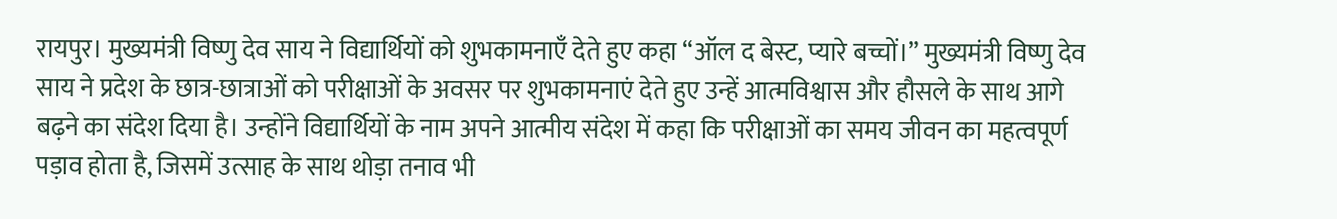रायपुर। मुख्यमंत्री विष्णु देव साय ने विद्यार्थियों को शुभकामनाएँ देते हुए कहा “ऑल द बेस्ट, प्यारे बच्चों।” मुख्यमंत्री विष्णु देव साय ने प्रदेश के छात्र-छात्राओं को परीक्षाओं के अवसर पर शुभकामनाएं देते हुए उन्हें आत्मविश्वास और हौसले के साथ आगे बढ़ने का संदेश दिया है। उन्होंने विद्यार्थियों के नाम अपने आत्मीय संदेश में कहा कि परीक्षाओं का समय जीवन का महत्वपूर्ण पड़ाव होता है, जिसमें उत्साह के साथ थोड़ा तनाव भी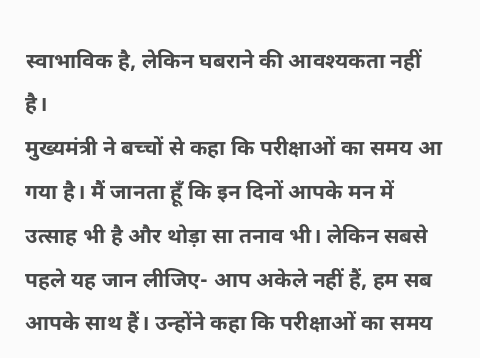स्वाभाविक है, लेकिन घबराने की आवश्यकता नहीं है।
मुख्यमंत्री ने बच्चों से कहा कि परीक्षाओं का समय आ गया है। मैं जानता हूँ कि इन दिनों आपके मन में उत्साह भी है और थोड़ा सा तनाव भी। लेकिन सबसे पहले यह जान लीजिए- आप अकेले नहीं हैं, हम सब आपके साथ हैं। उन्होंने कहा कि परीक्षाओं का समय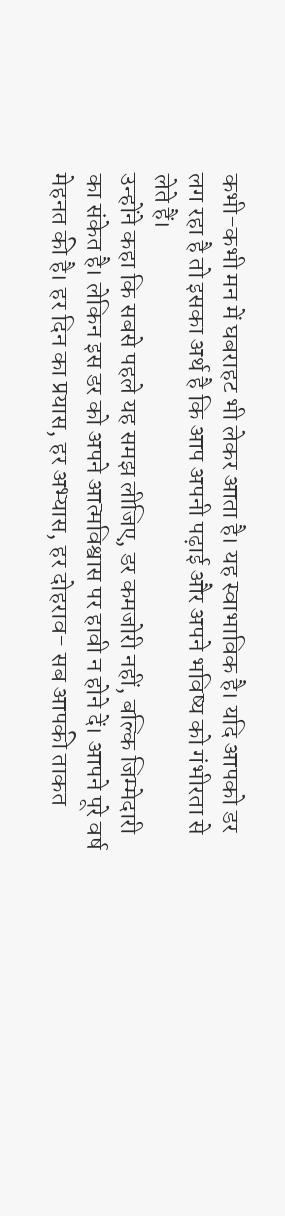कभी-कभी मन में घबराहट भी लेकर आता है। यह स्वाभाविक है। यदि आपको डर लग रहा है तो इसका अर्थ है कि आप अपनी पढ़ाई और अपने भविष्य को गंभीरता से लेते हैं।
उन्होंने कहा कि सबसे पहले यह समझ लीजिए, डर कमजोरी नहीं, बल्कि जिम्मेदारी का संकेत है। लेकिन इस डर को अपने आत्मविश्वास पर हावी न होने दें। आपने पूरे वर्ष मेहनत की है। हर दिन का प्रयास, हर अभ्यास, हर दोहराव- सब आपकी ताकत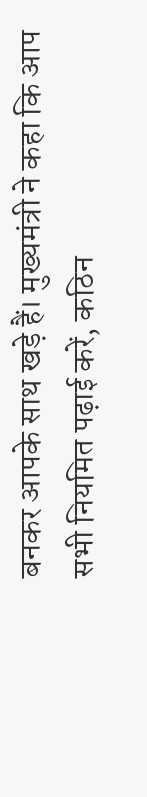बनकर आपके साथ खड़े हैं। मुख्यमंत्री ने कहा कि आप सभी नियमित पढ़ाई करें, कठिन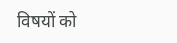विषयों को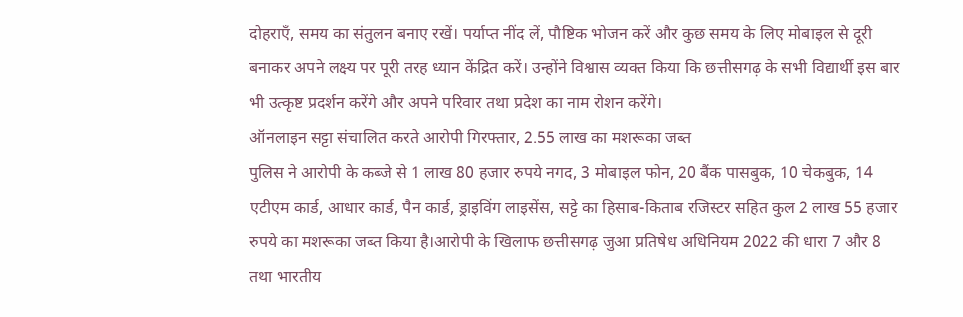दोहराएँ, समय का संतुलन बनाए रखें। पर्याप्त नींद लें, पौष्टिक भोजन करें और कुछ समय के लिए मोबाइल से दूरी बनाकर अपने लक्ष्य पर पूरी तरह ध्यान केंद्रित करें। उन्होंने विश्वास व्यक्त किया कि छत्तीसगढ़ के सभी विद्यार्थी इस बार भी उत्कृष्ट प्रदर्शन करेंगे और अपने परिवार तथा प्रदेश का नाम रोशन करेंगे।
ऑनलाइन सट्टा संचालित करते आरोपी गिरफ्तार, 2.55 लाख का मशरूका जब्त
पुलिस ने आरोपी के कब्जे से 1 लाख 80 हजार रुपये नगद, 3 मोबाइल फोन, 20 बैंक पासबुक, 10 चेकबुक, 14 एटीएम कार्ड, आधार कार्ड, पैन कार्ड, ड्राइविंग लाइसेंस, सट्टे का हिसाब-किताब रजिस्टर सहित कुल 2 लाख 55 हजार रुपये का मशरूका जब्त किया है।आरोपी के खिलाफ छत्तीसगढ़ जुआ प्रतिषेध अधिनियम 2022 की धारा 7 और 8 तथा भारतीय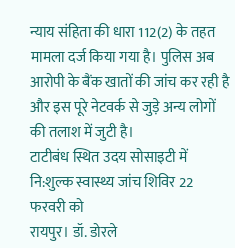न्याय संहिता की धारा 112(2) के तहत मामला दर्ज किया गया है। पुलिस अब आरोपी के बैंक खातों की जांच कर रही है और इस पूरे नेटवर्क से जुड़े अन्य लोगों की तलाश में जुटी है।
टाटीबंध स्थित उदय सोसाइटी में नि:शुल्क स्वास्थ्य जांच शिविर 22 फरवरी को
रायपुर। डॉ. डोरले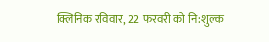क्लिनिक रविवार, 22 फरवरी को नि:शुल्क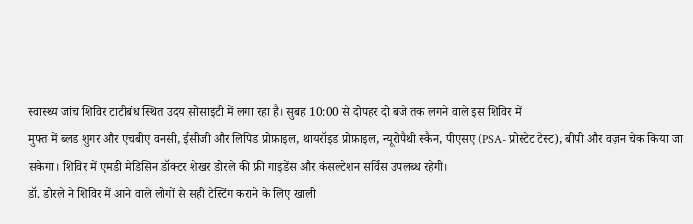स्वास्थ्य जांच शिविर टाटीबंध स्थित उदय सोसाइटी में लगा रहा है। सुबह 10:00 से दोपहर दो बजे तक लगने वाले इस शिविर में
मुफ्त में ब्लड शुगर और एचबीए वनसी, ईसीजी और लिपिड प्रोफ़ाइल, थायरॉइड प्रोफ़ाइल, न्यूरोपैथी स्कैन, पीएसए (PSA- प्रोस्टेट टेस्ट), बीपी और वज़न चेक किया जा सकेगा। शिविर में एमडी मेडिसिन डॉक्टर शेखर डोरले की फ्री गाइडेंस और कंसल्टेशन सर्विस उपलब्ध रहेगी।
डॉ. डोरले ने शिविर में आने वाले लोगों से सही टेस्टिंग कराने के लिए खाली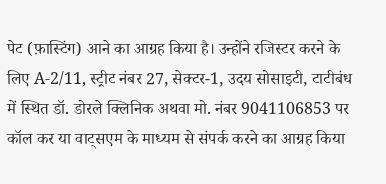पेट (फ़ास्टिंग) आने का आग्रह किया है। उन्होंने रजिस्टर करने के लिए A-2/11, स्ट्रीट नंबर 27, सेक्टर-1, उदय सोसाइटी, टाटीबंध में स्थित डॉ. डोरले क्लिनिक अथवा मो. नंबर 9041106853 पर कॉल कर या वाट्सएम के माध्यम से संपर्क करने का आग्रह किया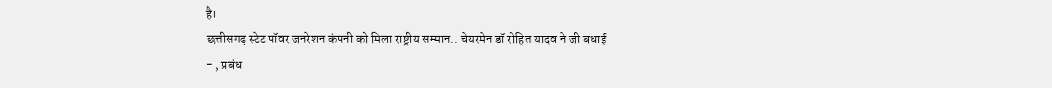है।
छत्तीसगढ़ स्टेट पॉवर जनरेशन कंपनी को मिला राष्ट्रीय सम्मान.. चेयरमेन डॉ रोहित यादव ने जी बधाई
- , प्रबंध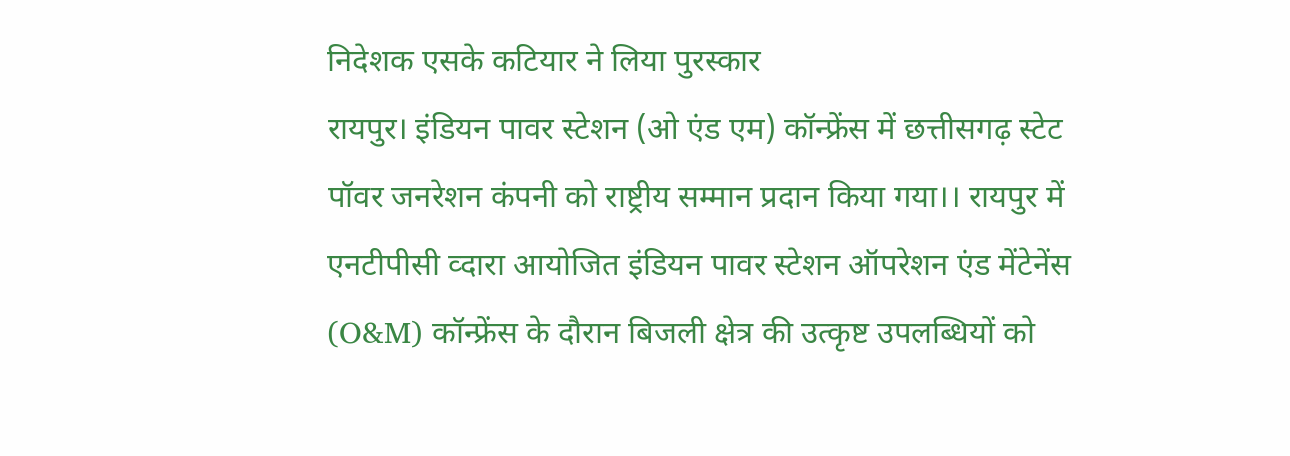निदेशक एसके कटियार ने लिया पुरस्कार
रायपुर। इंडियन पावर स्टेशन (ओ एंड एम) कॉन्फ्रेंस में छत्तीसगढ़ स्टेट पॉवर जनरेशन कंपनी को राष्ट्रीय सम्मान प्रदान किया गया।। रायपुर में एनटीपीसी व्दारा आयोजित इंडियन पावर स्टेशन ऑपरेशन एंड मेंटेनेंस (O&M) कॉन्फ्रेंस के दौरान बिजली क्षेत्र की उत्कृष्ट उपलब्धियों को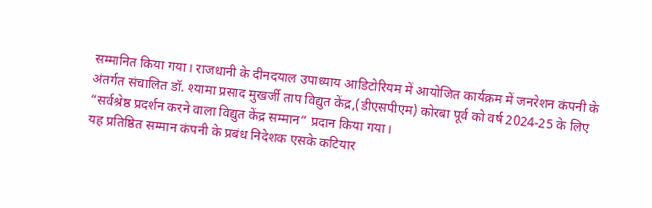सम्मानित किया गया। राजधानी के दीनदयाल उपाध्याय आडिटोरियम में आयोजित कार्यक्रम में जनरेशन कंपनी के अंतर्गत संचालित डॉ. श्यामा प्रसाद मुखर्जी ताप विद्युत केंद्र,(डीएसपीएम) कोरबा पूर्व को वर्ष 2024-25 के लिए “सर्वश्रेष्ठ प्रदर्शन करने वाला विद्युत केंद्र सम्मान” प्रदान किया गया।
यह प्रतिष्ठित सम्मान कंपनी के प्रबंध निदेशक एसके कटियार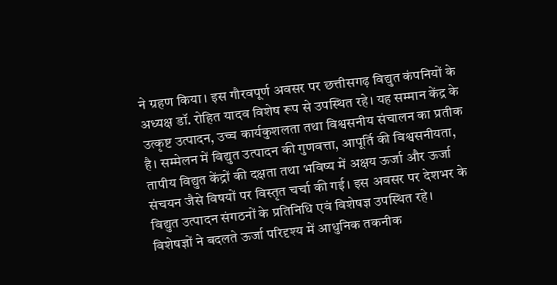ने ग्रहण किया। इस गौरवपूर्ण अवसर पर छत्तीसगढ़ विद्युत कंपनियों के अध्यक्ष डॉ. रोहित यादव विशेष रूप से उपस्थित रहे। यह सम्मान केंद्र के उत्कृष्ट उत्पादन, उच्च कार्यकुशलता तथा विश्वसनीय संचालन का प्रतीक है। सम्मेलन में विद्युत उत्पादन की गुणवत्ता, आपूर्ति की विश्वसनीयता, तापीय विद्युत केंद्रों की दक्षता तथा भविष्य में अक्षय ऊर्जा और ऊर्जा संचयन जैसे विषयों पर विस्तृत चर्चा की गई। इस अवसर पर देशभर के विद्युत उत्पादन संगठनों के प्रतिनिधि एवं विशेषज्ञ उपस्थित रहे।
विशेषज्ञों ने बदलते ऊर्जा परिदृश्य में आधुनिक तकनीक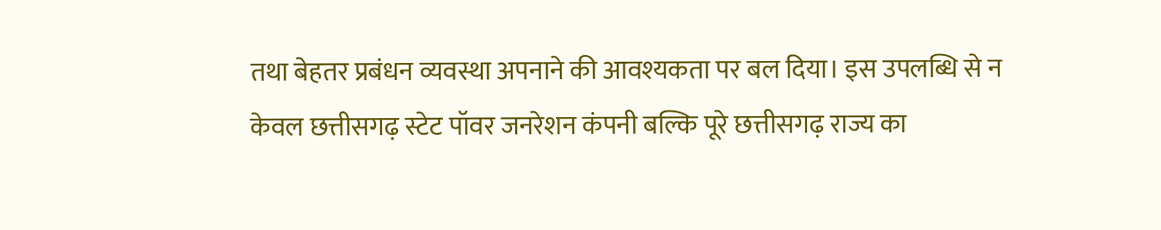तथा बेहतर प्रबंधन व्यवस्था अपनाने की आवश्यकता पर बल दिया। इस उपलब्धि से न केवल छत्तीसगढ़ स्टेट पॉवर जनरेशन कंपनी बल्कि पूरे छत्तीसगढ़ राज्य का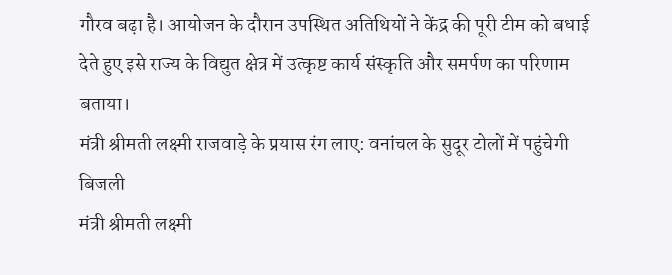गौरव बढ़ा है। आयोजन के दौरान उपस्थित अतिथियों ने केंद्र की पूरी टीम को बधाई देते हुए इसे राज्य के विद्युत क्षेत्र में उत्कृष्ट कार्य संस्कृति और समर्पण का परिणाम बताया।
मंत्री श्रीमती लक्ष्मी राजवाड़े के प्रयास रंग लाए: वनांचल के सुदूर टोलों में पहुंचेगी बिजली
मंत्री श्रीमती लक्ष्मी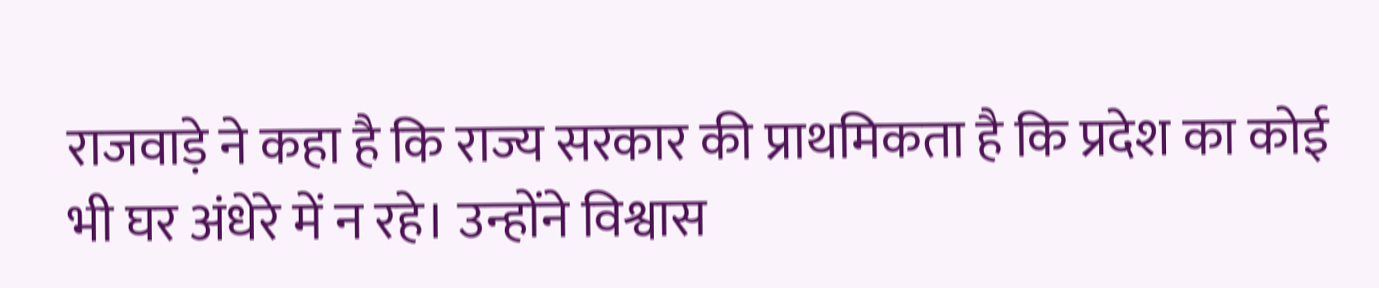राजवाड़े ने कहा है कि राज्य सरकार की प्राथमिकता है कि प्रदेश का कोई भी घर अंधेरे में न रहे। उन्होंने विश्वास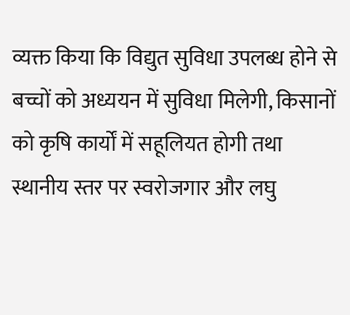व्यक्त किया कि विद्युत सुविधा उपलब्ध होने से बच्चों को अध्ययन में सुविधा मिलेगी, किसानों को कृषि कार्यों में सहूलियत होगी तथा स्थानीय स्तर पर स्वरोजगार और लघु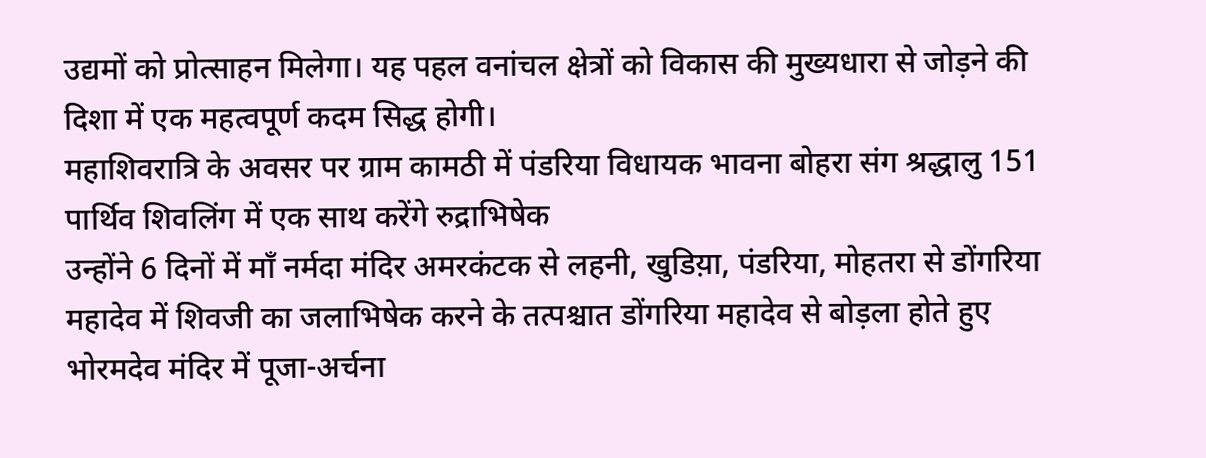उद्यमों को प्रोत्साहन मिलेगा। यह पहल वनांचल क्षेत्रों को विकास की मुख्यधारा से जोड़ने की दिशा में एक महत्वपूर्ण कदम सिद्ध होगी।
महाशिवरात्रि के अवसर पर ग्राम कामठी में पंडरिया विधायक भावना बोहरा संग श्रद्धालु 151 पार्थिव शिवलिंग में एक साथ करेंगे रुद्राभिषेक
उन्होंने 6 दिनों में माँ नर्मदा मंदिर अमरकंटक से लहनी, खुडिय़ा, पंडरिया, मोहतरा से डोंगरिया महादेव में शिवजी का जलाभिषेक करने के तत्पश्चात डोंगरिया महादेव से बोड़ला होते हुए भोरमदेव मंदिर में पूजा-अर्चना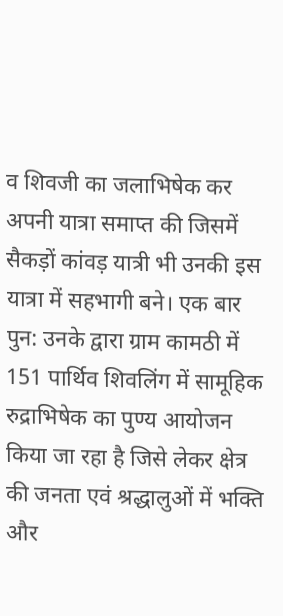व शिवजी का जलाभिषेक कर अपनी यात्रा समाप्त की जिसमें सैकड़ों कांवड़ यात्री भी उनकी इस यात्रा में सहभागी बने। एक बार पुन: उनके द्वारा ग्राम कामठी में 151 पार्थिव शिवलिंग में सामूहिक रुद्राभिषेक का पुण्य आयोजन किया जा रहा है जिसे लेकर क्षेत्र की जनता एवं श्रद्धालुओं में भक्ति और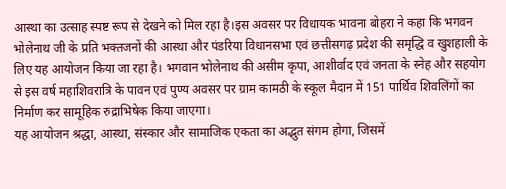आस्था का उत्साह स्पष्ट रूप से देखने को मिल रहा है।इस अवसर पर विधायक भावना बोहरा ने कहा कि भगवन भोलेनाथ जी के प्रति भक्तजनों की आस्था और पंडरिया विधानसभा एवं छत्तीसगढ़ प्रदेश की समृद्धि व खुशहाली के लिए यह आयोजन किया जा रहा है। भगवान भोलेनाथ की असीम कृपा, आशीर्वाद एवं जनता के स्नेह और सहयोग से इस वर्ष महाशिवरात्रि के पावन एवं पुण्य अवसर पर ग्राम कामठी के स्कूल मैदान में 151 पार्थिव शिवलिंगों का निर्माण कर सामूहिक रुद्राभिषेक किया जाएगा।
यह आयोजन श्रद्धा, आस्था, संस्कार और सामाजिक एकता का अद्भुत संगम होगा, जिसमें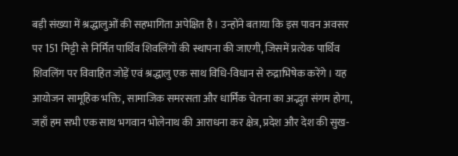बड़ी संख्या में श्रद्धालुओं की सहभागिता अपेक्षित है। उन्होंने बताया कि इस पावन अवसर पर 151 मिट्टी से निर्मित पार्थिव शिवलिंगों की स्थापना की जाएगी, जिसमें प्रत्येक पार्थिव शिवलिंग पर विवाहित जोड़ें एवं श्रद्धालु एक साथ विधि-विधान से रुद्राभिषेक करेंगे। यह आयोजन सामूहिक भक्ति, सामाजिक समरसता और धार्मिक चेतना का अद्भुत संगम होगा, जहाँ हम सभी एक साथ भगवान भोलेनाथ की आराधना कर क्षेत्र, प्रदेश और देश की सुख-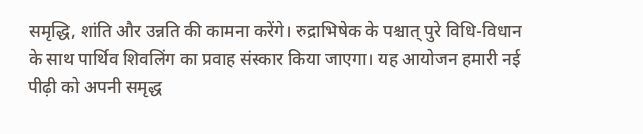समृद्धि, शांति और उन्नति की कामना करेंगे। रुद्राभिषेक के पश्चात् पुरे विधि-विधान के साथ पार्थिव शिवलिंग का प्रवाह संस्कार किया जाएगा। यह आयोजन हमारी नई पीढ़ी को अपनी समृद्ध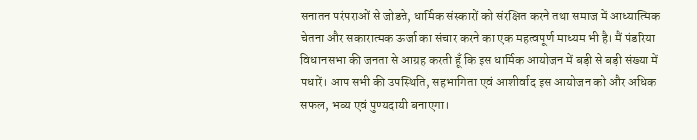सनातन परंपराओं से जोडऩे, धार्मिक संस्कारों को संरक्षित करने तथा समाज में आध्यात्मिक चेतना और सकारात्मक ऊर्जा का संचार करने का एक महत्वपूर्ण माध्यम भी है। मैं पंडरिया विधानसभा की जनता से आग्रह करती हूँ कि इस धार्मिक आयोजन में बड़ी से बड़ी संख्या में पधारें। आप सभी की उपस्थिति, सहभागिता एवं आशीर्वाद इस आयोजन को और अधिक सफल, भव्य एवं पुण्यदायी बनाएगा।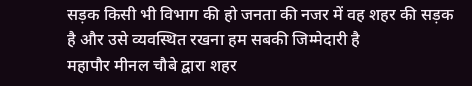सड़क किसी भी विभाग की हो जनता की नजर में वह शहर की सड़क है और उसे व्यवस्थित रखना हम सबकी जिम्मेदारी है
महापौर मीनल चौबे द्वारा शहर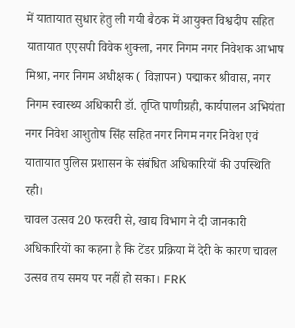में यातायात सुधार हेतु ली गयी बैठक में आयुक्त विश्वदीप सहित यातायात एएसपी विवेक शुक्ला, नगर निगम नगर निवेशक आभाष मिश्रा, नगर निगम अधीक्षक ( विज्ञापन) पद्माकर श्रीवास, नगर निगम स्वास्थ्य अधिकारी डॉ. तृप्ति पाणीग्रही, कार्यपालन अभियंता नगर निवेश आशुतोष सिंह सहित नगर निगम नगर निवेश एवं यातायात पुलिस प्रशासन के संबंधित अधिकारियों की उपस्थिति रही।
चावल उत्सव 20 फरवरी से, खाद्य विभाग ने दी जानकारी
अधिकारियों का कहना है कि टेंडर प्रक्रिया में देरी के कारण चावल उत्सव तय समय पर नहीं हो सका। FRK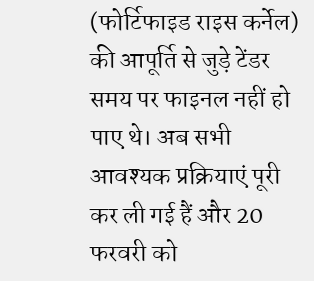(फोर्टिफाइड राइस कर्नेल) की आपूर्ति से जुड़े टेंडर समय पर फाइनल नहीं हो पाए थे। अब सभी आवश्यक प्रक्रियाएं पूरी कर ली गई हैं और 20 फरवरी को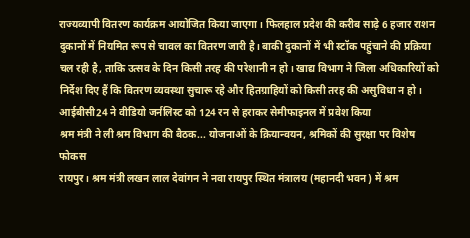राज्यव्यापी वितरण कार्यक्रम आयोजित किया जाएगा। फिलहाल प्रदेश की करीब साढ़े 6 हजार राशन दुकानों में नियमित रूप से चावल का वितरण जारी है। बाकी दुकानों में भी स्टॉक पहुंचाने की प्रक्रिया चल रही है, ताकि उत्सव के दिन किसी तरह की परेशानी न हो। खाद्य विभाग ने जिला अधिकारियों को निर्देश दिए हैं कि वितरण व्यवस्था सुचारू रहे और हितग्राहियों को किसी तरह की असुविधा न हो।
आईबीसी24 ने वीडियो जर्नलिस्ट को 124 रन से हराकर सेमीफाइनल में प्रवेश किया
श्रम मंत्री ने ली श्रम विभाग की बैठक... योजनाओं के क्रियान्वयन, श्रमिकों की सुरक्षा पर विशेष फोकस
रायपुर। श्रम मंत्री लखन लाल देवांगन ने नवा रायपुर स्थित मंत्रालय (महानदी भवन) में श्रम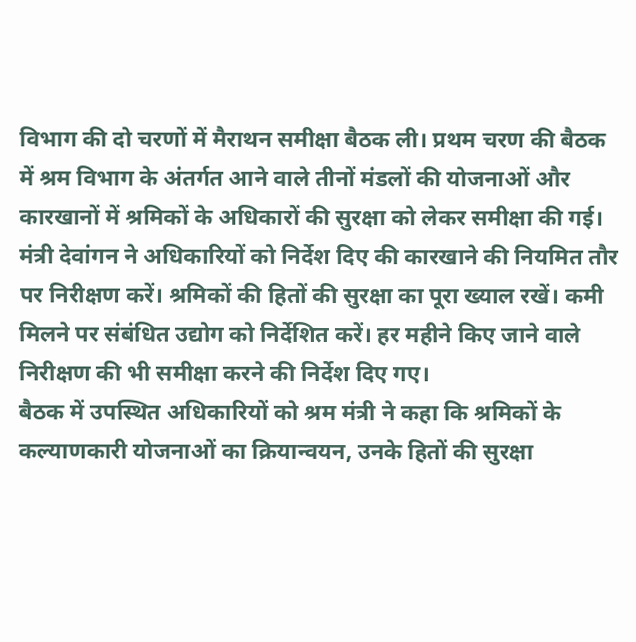विभाग की दो चरणों में मैराथन समीक्षा बैठक ली। प्रथम चरण की बैठक में श्रम विभाग के अंतर्गत आने वाले तीनों मंडलों की योजनाओं और कारखानों में श्रमिकों के अधिकारों की सुरक्षा को लेकर समीक्षा की गई। मंत्री देवांगन ने अधिकारियों को निर्देश दिए की कारखाने की नियमित तौर पर निरीक्षण करें। श्रमिकों की हितों की सुरक्षा का पूरा ख्याल रखें। कमी मिलने पर संबंधित उद्योग को निर्देशित करें। हर महीने किए जाने वाले निरीक्षण की भी समीक्षा करने की निर्देश दिए गए।
बैठक में उपस्थित अधिकारियों को श्रम मंत्री ने कहा कि श्रमिकों के कल्याणकारी योजनाओं का क्रियान्वयन, उनके हितों की सुरक्षा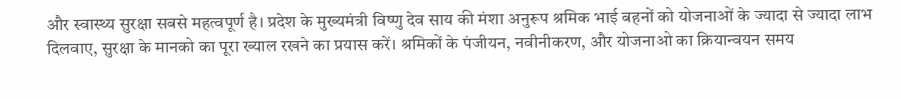और स्वास्थ्य सुरक्षा सबसे महत्वपूर्ण है। प्रदेश के मुख्यमंत्री विष्णु देव साय की मंशा अनुरूप श्रमिक भाई बहनों को योजनाओं के ज्यादा से ज्यादा लाभ दिलवाए, सुरक्षा के मानको का पूरा ख्याल रखने का प्रयास करें। श्रमिकों के पंजीयन, नवीनीकरण, और योजनाओ का क्रियान्वयन समय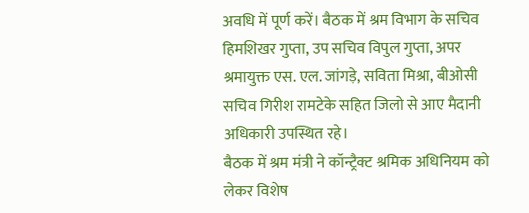अवधि में पूर्ण करें। बैठक में श्रम विभाग के सचिव हिमशिखर गुप्ता, उप सचिव विपुल गुप्ता, अपर श्रमायुक्त एस. एल. जांगड़े, सविता मिश्रा, बीओसी सचिव गिरीश रामटेके सहित जिलो से आए मैदानी अधिकारी उपस्थित रहे।
बैठक में श्रम मंत्री ने कॉन्ट्रैक्ट श्रमिक अधिनियम को लेकर विशेष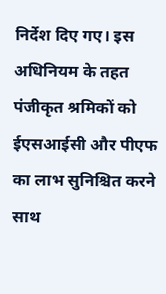निर्देश दिए गए। इस अधिनियम के तहत पंजीकृत श्रमिकों को ईएसआईसी और पीएफ का लाभ सुनिश्चित करने साथ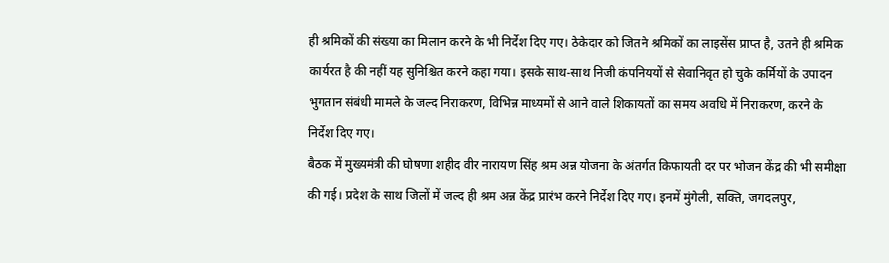ही श्रमिकों की संख्या का मिलान करने के भी निर्देश दिए गए। ठेकेदार को जितने श्रमिकों का लाइसेंस प्राप्त है, उतने ही श्रमिक कार्यरत है की नहीं यह सुनिश्चित करने कहा गया। इसके साथ-साथ निजी कंपनिययों से सेवानिवृत हो चुके कर्मियों के उपादन भुगतान संबंधी मामले के जल्द निराकरण, विभिन्न माध्यमों से आने वाले शिकायतों का समय अवधि में निराकरण, करने के निर्देश दिए गए।
बैठक में मुख्यमंत्री की घोषणा शहीद वीर नारायण सिंह श्रम अन्न योजना के अंतर्गत किफायती दर पर भोजन केंद्र की भी समीक्षा की गई। प्रदेश के साथ जिलों में जल्द ही श्रम अन्न केंद्र प्रारंभ करने निर्देश दिए गए। इनमें मुंगेली, सक्ति, जगदलपुर,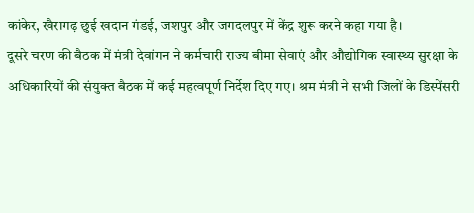कांकेर, खैरागढ़ छुई खदान गंडई, जशपुर और जगदलपुर में केंद्र शुरू करने कहा गया है।
दूसरे चरण की बैठक में मंत्री देवांगन ने कर्मचारी राज्य बीमा सेवाएं और औद्योगिक स्वास्थ्य सुरक्षा के अधिकारियों की संयुक्त बैठक में कई महत्वपूर्ण निर्देश दिए गए। श्रम मंत्री ने सभी जिलों के डिस्पेंसरी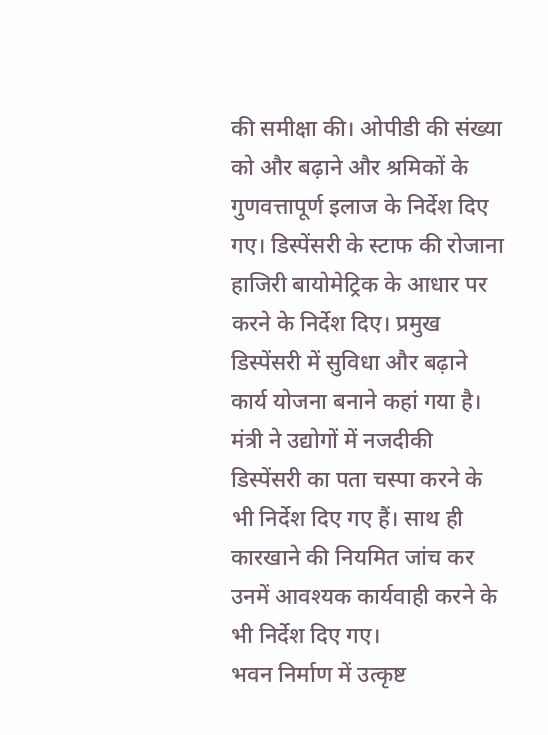की समीक्षा की। ओपीडी की संख्या को और बढ़ाने और श्रमिकों के गुणवत्तापूर्ण इलाज के निर्देश दिए गए। डिस्पेंसरी के स्टाफ की रोजाना हाजिरी बायोमेट्रिक के आधार पर करने के निर्देश दिए। प्रमुख डिस्पेंसरी में सुविधा और बढ़ाने कार्य योजना बनाने कहां गया है। मंत्री ने उद्योगों में नजदीकी डिस्पेंसरी का पता चस्पा करने के भी निर्देश दिए गए हैं। साथ ही कारखाने की नियमित जांच कर उनमें आवश्यक कार्यवाही करने के भी निर्देश दिए गए।
भवन निर्माण में उत्कृष्ट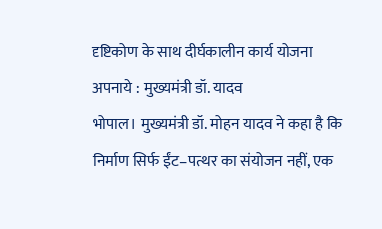दृष्टिकोण के साथ दीर्घकालीन कार्य योजना अपनाये : मुख्यमंत्री डॉ. यादव
भोपाल। मुख्यमंत्री डॉ. मोहन यादव ने कहा है कि निर्माण सिर्फ ईंट–पत्थर का संयोजन नहीं, एक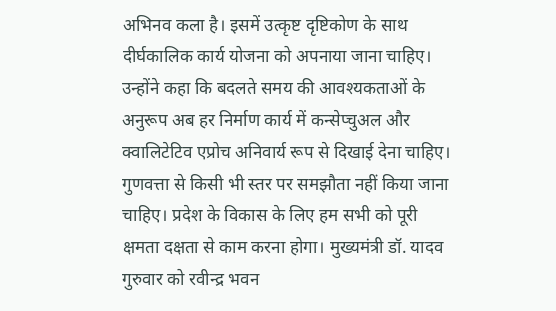अभिनव कला है। इसमें उत्कृष्ट दृष्टिकोण के साथ दीर्घकालिक कार्य योजना को अपनाया जाना चाहिए। उन्होंने कहा कि बदलते समय की आवश्यकताओं के अनुरूप अब हर निर्माण कार्य में कन्सेप्चुअल और क्वालिटेटिव एप्रोच अनिवार्य रूप से दिखाई देना चाहिए।
गुणवत्ता से किसी भी स्तर पर समझौता नहीं किया जाना चाहिए। प्रदेश के विकास के लिए हम सभी को पूरी क्षमता दक्षता से काम करना होगा। मुख्यमंत्री डॉ. यादव गुरुवार को रवीन्द्र भवन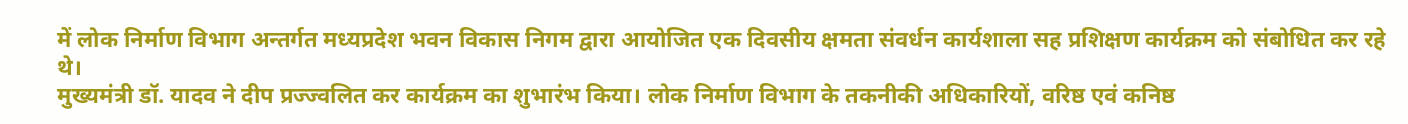में लोक निर्माण विभाग अन्तर्गत मध्यप्रदेश भवन विकास निगम द्वारा आयोजित एक दिवसीय क्षमता संवर्धन कार्यशाला सह प्रशिक्षण कार्यक्रम को संबोधित कर रहे थे।
मुख्यमंत्री डॉ. यादव ने दीप प्रज्ज्वलित कर कार्यक्रम का शुभारंभ किया। लोक निर्माण विभाग के तकनीकी अधिकारियों, वरिष्ठ एवं कनिष्ठ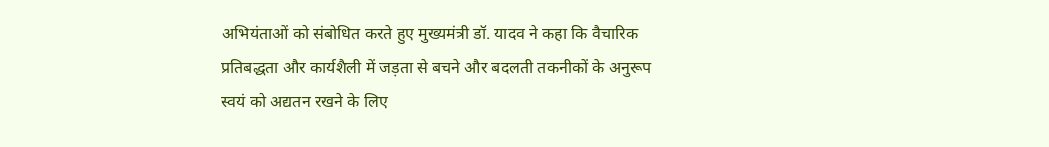अभियंताओं को संबोधित करते हुए मुख्यमंत्री डॉ. यादव ने कहा कि वैचारिक प्रतिबद्धता और कार्यशैली में जड़ता से बचने और बदलती तकनीकों के अनुरूप स्वयं को अद्यतन रखने के लिए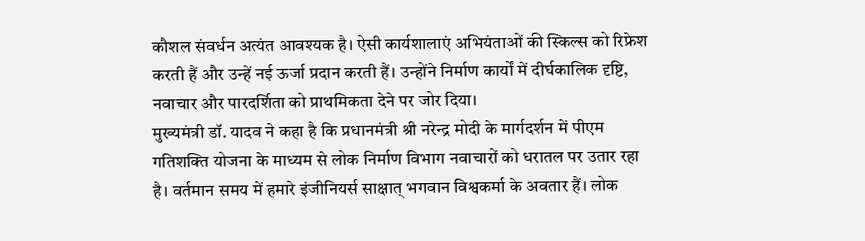कौशल संवर्धन अत्यंत आवश्यक है। ऐसी कार्यशालाएं अभियंताओं की स्किल्स को रिफ्रेश करती हैं और उन्हें नई ऊर्जा प्रदान करती हैं। उन्होंने निर्माण कार्यों में दीर्घकालिक दृष्टि, नवाचार और पारदर्शिता को प्राथमिकता देने पर जोर दिया।
मुख्यमंत्री डॉ. यादव ने कहा है कि प्रधानमंत्री श्री नरेन्द्र मोदी के मार्गदर्शन में पीएम गतिशक्ति योजना के माध्यम से लोक निर्माण विभाग नवाचारों को धरातल पर उतार रहा है। वर्तमान समय में हमारे इंजीनियर्स साक्षात् भगवान विश्वकर्मा के अवतार हैं। लोक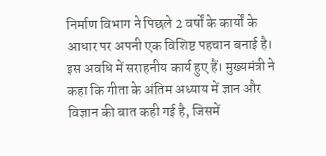निर्माण विभाग ने पिछले 2 वर्षों के कार्यों के आधार पर अपनी एक विशिष्ट पहचान बनाई है। इस अवधि में सराहनीय कार्य हुए हैं। मुख्यमंत्री ने कहा कि गीता के अंतिम अध्याय में ज्ञान और विज्ञान की बात कही गई है, जिसमें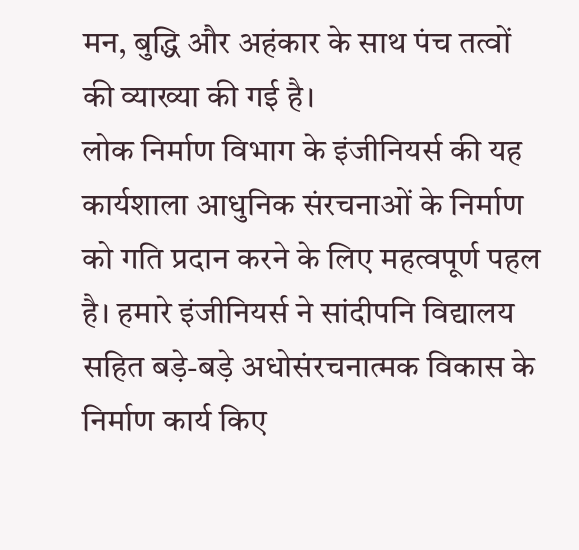मन, बुद्धि और अहंकार के साथ पंच तत्वों की व्याख्या की गई है।
लोक निर्माण विभाग के इंजीनियर्स की यह कार्यशाला आधुनिक संरचनाओं के निर्माण को गति प्रदान करने के लिए महत्वपूर्ण पहल है। हमारे इंजीनियर्स ने सांदीपनि विद्यालय सहित बड़े-बड़े अधोसंरचनात्मक विकास के निर्माण कार्य किए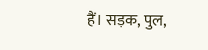हैं। सड़क, पुल,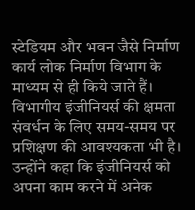स्टेडियम और भवन जैसे निर्माण कार्य लोक निर्माण विभाग के माध्यम से ही किये जाते हैं। विभागीय इंजीनियर्स की क्षमता संवर्धन के लिए समय-समय पर प्रशिक्षण की आवश्यकता भी है। उन्होंने कहा कि इंजीनियर्स को अपना काम करने में अनेक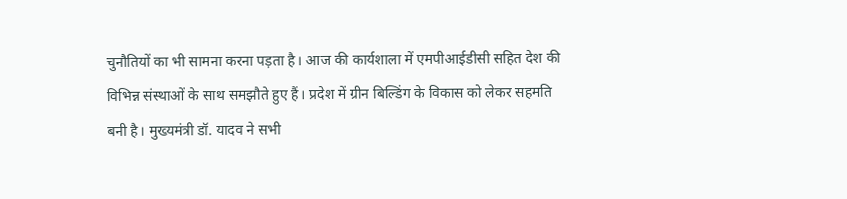चुनौतियों का भी सामना करना पड़ता है। आज की कार्यशाला में एमपीआईडीसी सहित देश की विभिन्न संस्थाओं के साथ समझौते हुए हैं। प्रदेश में ग्रीन बिल्डिंग के विकास को लेकर सहमति बनी है। मुख्यमंत्री डॉ. यादव ने सभी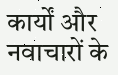कार्यों और नवाचारों के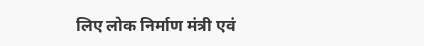लिए लोक निर्माण मंत्री एवं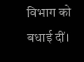विभाग को बधाई दीं।